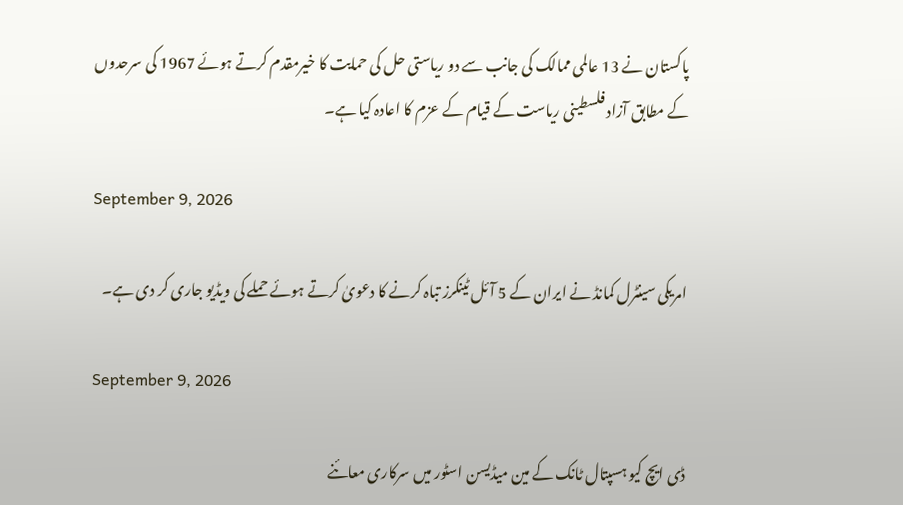پاکستان نے 13 عالمی ممالک کی جانب سے دو ریاستی حل کی حمایت کا خیرمقدم کرتے ہوئے 1967 کی سرحدوں کے مطابق آزاد فلسطینی ریاست کے قیام کے عزم کا اعادہ کیا ہے۔

September 9, 2026

امریکی سینٹرل کمانڈ نے ایران کے 5 آئل ٹینکرز تباہ کرنے کا دعویٰ کرتے ہوئے حملے کی ویڈیو جاری کر دی ہے۔

September 9, 2026

ڈی ایچ کیو ہسپتال ٹانک کے مین میڈیسن اسٹور میں سرکاری معائنے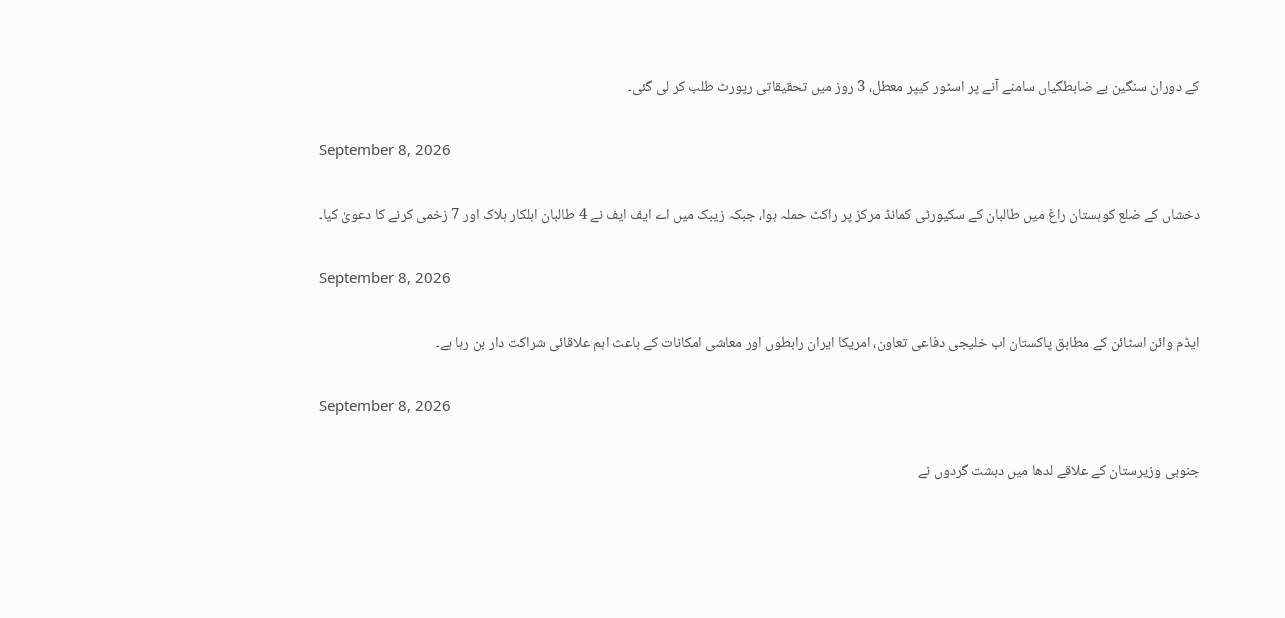کے دوران سنگین بے ضابطگیاں سامنے آنے پر اسٹور کیپر معطل، 3 روز میں تحقیقاتی رپورٹ طلب کر لی گئی۔

September 8, 2026

دخشاں کے ضلع کوہستان راغ میں طالبان کے سکیورٹی کمانڈ مرکز پر راکٹ حملہ ہوا، جبکہ زیبک میں اے ایف ایف نے 4 طالبان اہلکار ہلاک اور 7 زخمی کرنے کا دعویٰ کیا۔

September 8, 2026

ایڈم وائن اسٹائن کے مطابق پاکستان اب خلیجی دفاعی تعاون، امریکا ایران رابطوں اور معاشی امکانات کے باعث اہم علاقائی شراکت دار بن رہا ہے۔

September 8, 2026

جنوبی وزیرستان کے علاقے لدھا میں دہشت گردوں نے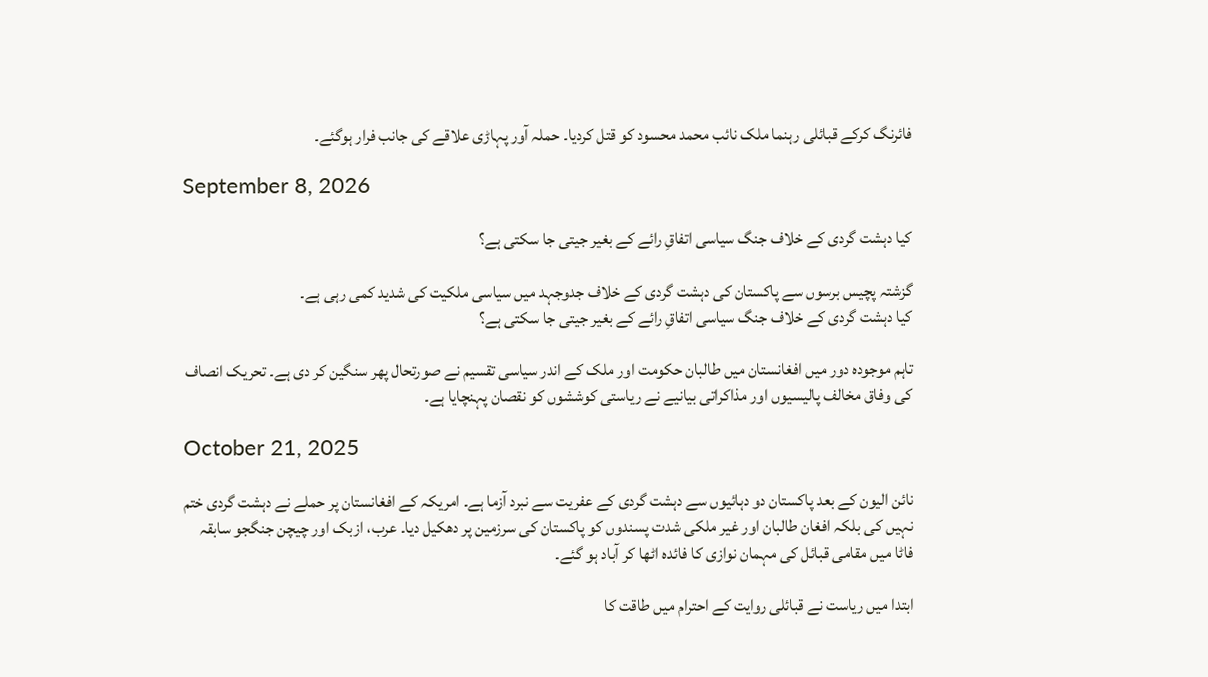فائرنگ کرکے قبائلی رہنما ملک نائب محمد محسود کو قتل کردیا۔ حملہ آور پہاڑی علاقے کی جانب فرار ہوگئے۔

September 8, 2026

کیا دہشت گردی کے خلاف جنگ سیاسی اتفاقِ رائے کے بغیر جیتی جا سکتی ہے؟

گزشتہ پچیس برسوں سے پاکستان کی دہشت گردی کے خلاف جدوجہد میں سیاسی ملکیت کی شدید کمی رہی ہے۔
کیا دہشت گردی کے خلاف جنگ سیاسی اتفاقِ رائے کے بغیر جیتی جا سکتی ہے؟

تاہم موجودہ دور میں افغانستان میں طالبان حکومت اور ملک کے اندر سیاسی تقسیم نے صورتحال پھر سنگین کر دی ہے۔ تحریک انصاف کی وفاق مخالف پالیسیوں اور مذاکراتی بیانیے نے ریاستی کوششوں کو نقصان پہنچایا ہے۔

October 21, 2025

نائن الیون کے بعد پاکستان دو دہائیوں سے دہشت گردی کے عفریت سے نبرد آزما ہے۔ امریکہ کے افغانستان پر حملے نے دہشت گردی ختم نہیں کی بلکہ افغان طالبان اور غیر ملکی شدت پسندوں کو پاکستان کی سرزمین پر دھکیل دیا۔ عرب، ازبک اور چیچن جنگجو سابقہ فاٹا میں مقامی قبائل کی مہمان نوازی کا فائدہ اٹھا کر آباد ہو گئے۔

ابتدا میں ریاست نے قبائلی روایت کے احترام میں طاقت کا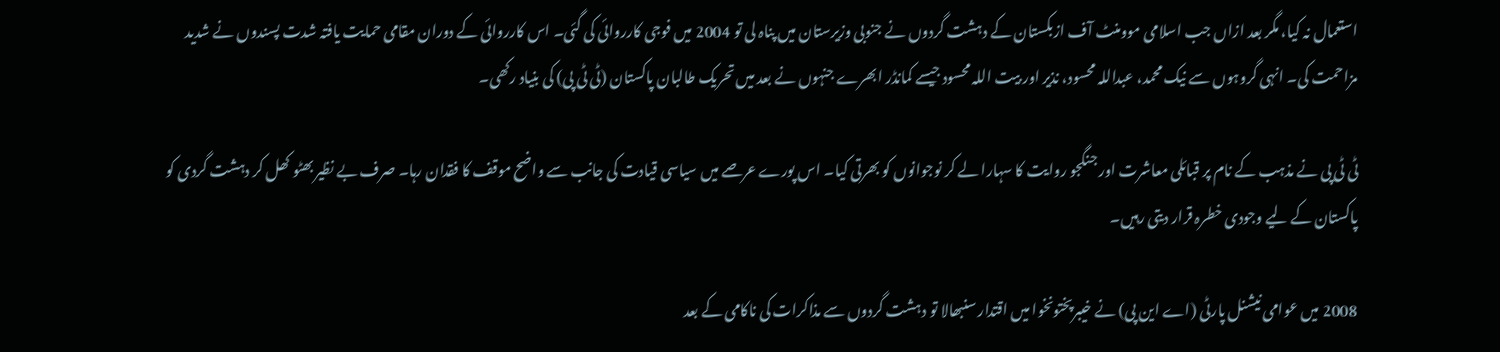استعمال نہ کیا، مگر بعد ازاں جب اسلامی موومنٹ آف ازبکستان کے دہشت گردوں نے جنوبی وزیرستان میں پناہ لی تو 2004 میں فوجی کارروائی کی گئی۔ اس کارروائی کے دوران مقامی حمایت یافتہ شدت پسندوں نے شدید مزاحمت کی۔ انہی گروہوں سے نیک محمد، عبداللہ محسود، نذیر اور بیت اللہ محسود جیسے کمانڈر ابھرے جنہوں نے بعد میں تحریک طالبان پاکستان (ٹی ٹی پی) کی بنیاد رکھی۔

ٹی ٹی پی نے مذہب کے نام پر قبائلی معاشرت اور جنگجو روایت کا سہارا لے کر نوجوانوں کو بھرتی کیا۔ اس پورے عرصے میں سیاسی قیادت کی جانب سے واضح موقف کا فقدان رہا۔ صرف بے نظیر بھٹو کھل کر دہشت گردی کو پاکستان کے لیے وجودی خطرہ قرار دیتی رہیں۔

2008 میں عوامی نیشنل پارٹی (اے این پی) نے خیبرپختونخوا میں اقتدار سنبھالا تو دہشت گردوں سے مذاکرات کی ناکامی کے بعد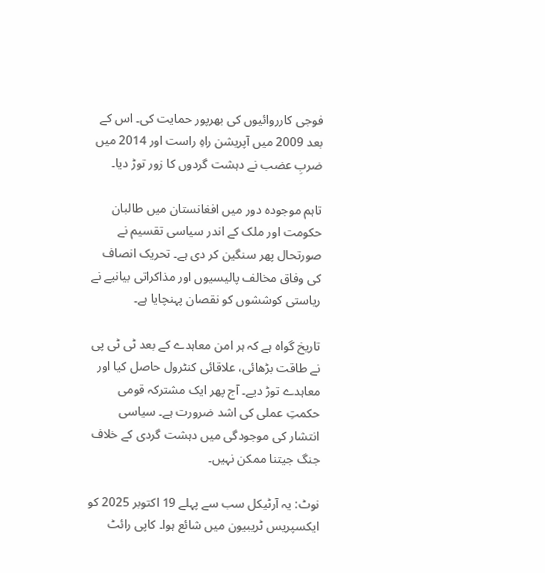فوجی کارروائیوں کی بھرپور حمایت کی۔ اس کے بعد 2009 میں آپریشن راہِ راست اور 2014 میں ضربِ عضب نے دہشت گردوں کا زور توڑ دیا۔

تاہم موجودہ دور میں افغانستان میں طالبان حکومت اور ملک کے اندر سیاسی تقسیم نے صورتحال پھر سنگین کر دی ہے۔ تحریک انصاف کی وفاق مخالف پالیسیوں اور مذاکراتی بیانیے نے ریاستی کوششوں کو نقصان پہنچایا ہے۔

تاریخ گواہ ہے کہ ہر امن معاہدے کے بعد ٹی ٹی پی نے طاقت بڑھائی، علاقائی کنٹرول حاصل کیا اور معاہدے توڑ دیے۔ آج پھر ایک مشترکہ قومی حکمتِ عملی کی اشد ضرورت ہے۔ سیاسی انتشار کی موجودگی میں دہشت گردی کے خلاف جنگ جیتنا ممکن نہیں۔

نوٹ: یہ آرٹیکل سب سے پہلے 19 اکتوبر 2025 کو ایکسپریس ٹریبیون میں شائع ہوا۔ کاپی رائٹ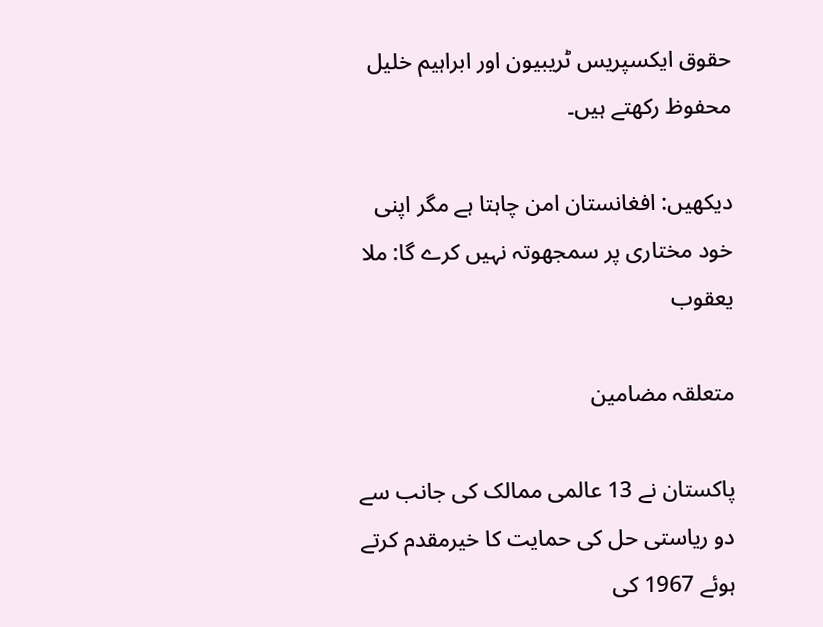حقوق ایکسپریس ٹریبیون اور ابراہیم خلیل محفوظ رکھتے ہیں۔

دیکھیں: افغانستان امن چاہتا ہے مگر اپنی خود مختاری پر سمجھوتہ نہیں کرے گا: ملا یعقوب

متعلقہ مضامین

پاکستان نے 13 عالمی ممالک کی جانب سے دو ریاستی حل کی حمایت کا خیرمقدم کرتے ہوئے 1967 کی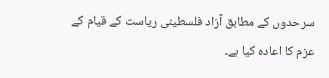سرحدوں کے مطابق آزاد فلسطینی ریاست کے قیام کے عزم کا اعادہ کیا ہے۔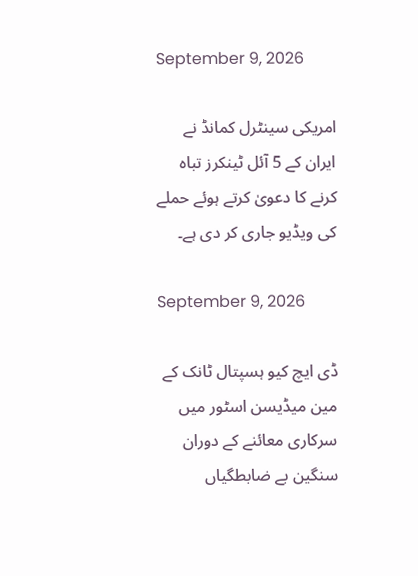September 9, 2026

امریکی سینٹرل کمانڈ نے ایران کے 5 آئل ٹینکرز تباہ کرنے کا دعویٰ کرتے ہوئے حملے کی ویڈیو جاری کر دی ہے۔

September 9, 2026

ڈی ایچ کیو ہسپتال ٹانک کے مین میڈیسن اسٹور میں سرکاری معائنے کے دوران سنگین بے ضابطگیاں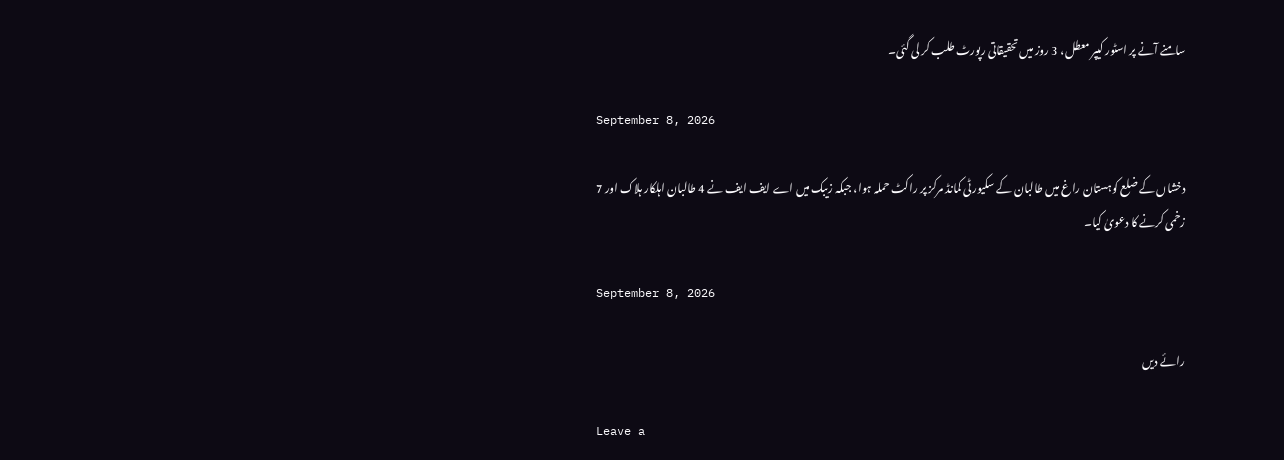سامنے آنے پر اسٹور کیپر معطل، 3 روز میں تحقیقاتی رپورٹ طلب کر لی گئی۔

September 8, 2026

دخشاں کے ضلع کوہستان راغ میں طالبان کے سکیورٹی کمانڈ مرکز پر راکٹ حملہ ہوا، جبکہ زیبک میں اے ایف ایف نے 4 طالبان اہلکار ہلاک اور 7 زخمی کرنے کا دعویٰ کیا۔

September 8, 2026

رائے دیں

Leave a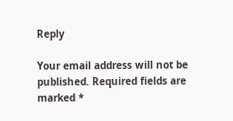Reply

Your email address will not be published. Required fields are marked *